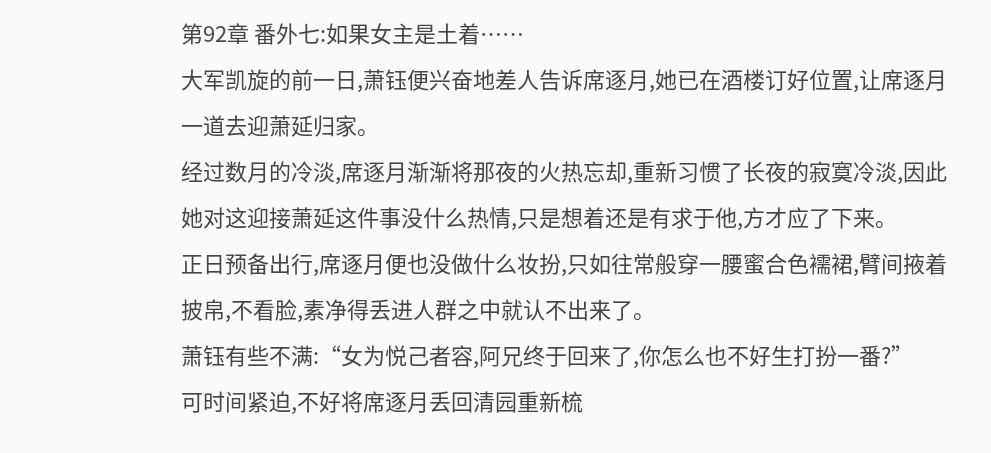第92章 番外七:如果女主是土着……
大军凯旋的前一日,萧钰便兴奋地差人告诉席逐月,她已在酒楼订好位置,让席逐月一道去迎萧延归家。
经过数月的冷淡,席逐月渐渐将那夜的火热忘却,重新习惯了长夜的寂寞冷淡,因此她对这迎接萧延这件事没什么热情,只是想着还是有求于他,方才应了下来。
正日预备出行,席逐月便也没做什么妆扮,只如往常般穿一腰蜜合色襦裙,臂间掖着披帛,不看脸,素净得丢进人群之中就认不出来了。
萧钰有些不满:“女为悦己者容,阿兄终于回来了,你怎么也不好生打扮一番?”
可时间紧迫,不好将席逐月丢回清园重新梳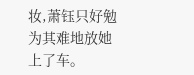妆,萧钰只好勉为其难地放她上了车。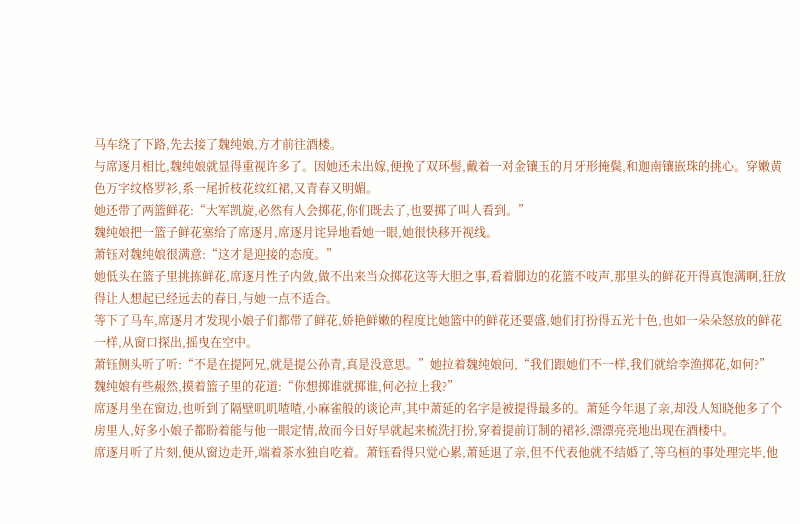马车绕了下路,先去接了魏纯娘,方才前往酒楼。
与席逐月相比,魏纯娘就显得重视许多了。因她还未出嫁,便挽了双环髻,戴着一对金镶玉的月牙形掩鬓,和迦南镶嵌珠的挑心。穿嫩黄色万字纹格罗衫,系一尾折枝花纹红裙,又青春又明媚。
她还带了两篮鲜花:“大军凯旋,必然有人会掷花,你们既去了,也要掷了叫人看到。”
魏纯娘把一篮子鲜花塞给了席逐月,席逐月诧异地看她一眼,她很快移开视线。
萧钰对魏纯娘很满意:“这才是迎接的态度。”
她低头在篮子里挑拣鲜花,席逐月性子内敛,做不出来当众掷花这等大胆之事,看着脚边的花篮不吱声,那里头的鲜花开得真饱满啊,狂放得让人想起已经远去的春日,与她一点不适合。
等下了马车,席逐月才发现小娘子们都带了鲜花,娇艳鲜嫩的程度比她篮中的鲜花还要盛,她们打扮得五光十色,也如一朵朵怒放的鲜花一样,从窗口探出,摇曳在空中。
萧钰侧头听了听:“不是在提阿兄,就是提公孙青,真是没意思。”她拉着魏纯娘问,“我们跟她们不一样,我们就给李渔掷花,如何?”
魏纯娘有些赧然,摸着篮子里的花道:“你想掷谁就掷谁,何必拉上我?”
席逐月坐在窗边,也听到了隔壁叽叽喳喳,小麻雀般的谈论声,其中萧延的名字是被提得最多的。萧延今年退了亲,却没人知晓他多了个房里人,好多小娘子都盼着能与他一眼定情,故而今日好早就起来梳洗打扮,穿着提前订制的裙衫,漂漂亮亮地出现在酒楼中。
席逐月听了片刻,便从窗边走开,端着茶水独自吃着。萧钰看得只觉心累,萧延退了亲,但不代表他就不结婚了,等乌桓的事处理完毕,他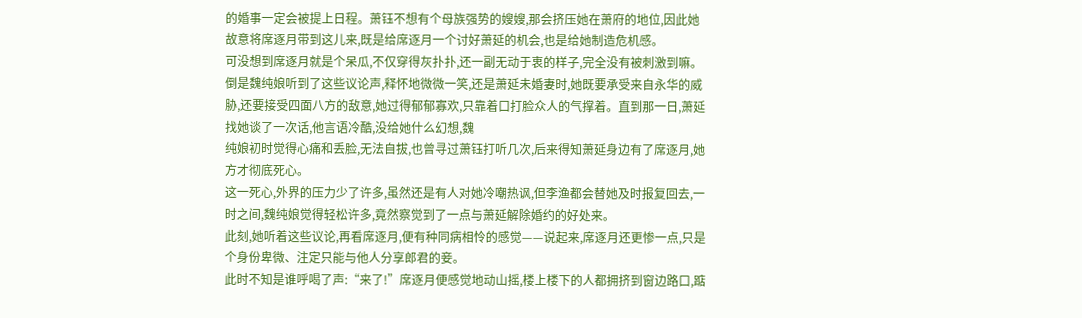的婚事一定会被提上日程。萧钰不想有个母族强势的嫂嫂,那会挤压她在萧府的地位,因此她故意将席逐月带到这儿来,既是给席逐月一个讨好萧延的机会,也是给她制造危机感。
可没想到席逐月就是个呆瓜,不仅穿得灰扑扑,还一副无动于衷的样子,完全没有被刺激到嘛。
倒是魏纯娘听到了这些议论声,释怀地微微一笑,还是萧延未婚妻时,她既要承受来自永华的威胁,还要接受四面八方的敌意,她过得郁郁寡欢,只靠着口打脸众人的气撑着。直到那一日,萧延找她谈了一次话,他言语冷酷,没给她什么幻想,魏
纯娘初时觉得心痛和丢脸,无法自拔,也曾寻过萧钰打听几次,后来得知萧延身边有了席逐月,她方才彻底死心。
这一死心,外界的压力少了许多,虽然还是有人对她冷嘲热讽,但李渔都会替她及时报复回去,一时之间,魏纯娘觉得轻松许多,竟然察觉到了一点与萧延解除婚约的好处来。
此刻,她听着这些议论,再看席逐月,便有种同病相怜的感觉——说起来,席逐月还更惨一点,只是个身份卑微、注定只能与他人分享郎君的妾。
此时不知是谁呼喝了声:“来了!”席逐月便感觉地动山摇,楼上楼下的人都拥挤到窗边路口,踮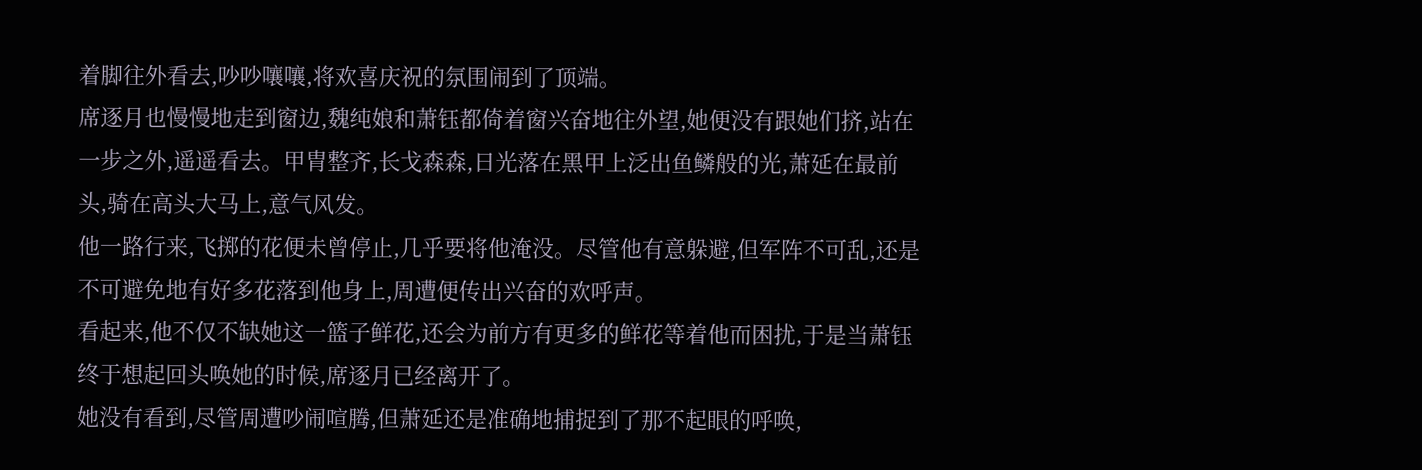着脚往外看去,吵吵嚷嚷,将欢喜庆祝的氛围闹到了顶端。
席逐月也慢慢地走到窗边,魏纯娘和萧钰都倚着窗兴奋地往外望,她便没有跟她们挤,站在一步之外,遥遥看去。甲胄整齐,长戈森森,日光落在黑甲上泛出鱼鳞般的光,萧延在最前头,骑在高头大马上,意气风发。
他一路行来,飞掷的花便未曾停止,几乎要将他淹没。尽管他有意躲避,但军阵不可乱,还是不可避免地有好多花落到他身上,周遭便传出兴奋的欢呼声。
看起来,他不仅不缺她这一篮子鲜花,还会为前方有更多的鲜花等着他而困扰,于是当萧钰终于想起回头唤她的时候,席逐月已经离开了。
她没有看到,尽管周遭吵闹喧腾,但萧延还是准确地捕捉到了那不起眼的呼唤,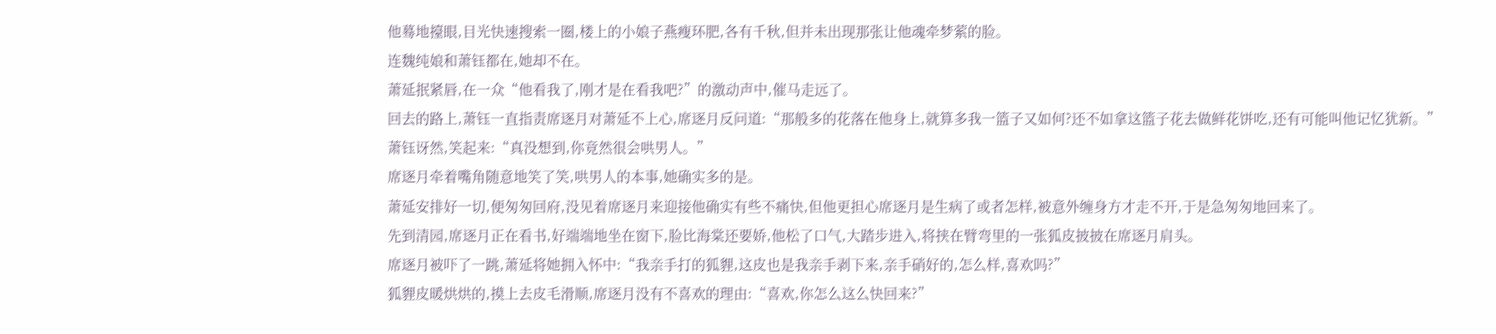他蓦地擡眼,目光快速搜索一圈,楼上的小娘子燕瘦环肥,各有千秋,但并未出现那张让他魂牵梦萦的脸。
连魏纯娘和萧钰都在,她却不在。
萧延抿紧唇,在一众“他看我了,刚才是在看我吧?”的激动声中,催马走远了。
回去的路上,萧钰一直指责席逐月对萧延不上心,席逐月反问道:“那般多的花落在他身上,就算多我一篮子又如何?还不如拿这篮子花去做鲜花饼吃,还有可能叫他记忆犹新。”
萧钰讶然,笑起来:“真没想到,你竟然很会哄男人。”
席逐月牵着嘴角随意地笑了笑,哄男人的本事,她确实多的是。
萧延安排好一切,便匆匆回府,没见着席逐月来迎接他确实有些不痛快,但他更担心席逐月是生病了或者怎样,被意外缠身方才走不开,于是急匆匆地回来了。
先到清园,席逐月正在看书,好端端地坐在窗下,脸比海棠还要娇,他松了口气,大踏步进入,将挟在臂弯里的一张狐皮披披在席逐月肩头。
席逐月被吓了一跳,萧延将她拥入怀中:“我亲手打的狐貍,这皮也是我亲手剥下来,亲手硝好的,怎么样,喜欢吗?”
狐貍皮暖烘烘的,摸上去皮毛滑顺,席逐月没有不喜欢的理由:“喜欢,你怎么这么快回来?”